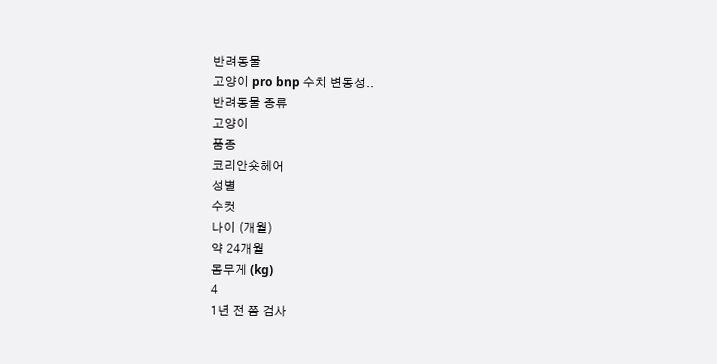반려동물
고양이 pro bnp 수치 변동성..
반려동물 종류
고양이
품종
코리안숏헤어
성별
수컷
나이 (개월)
약 24개월
몸무게 (kg)
4
1년 전 쯤 검사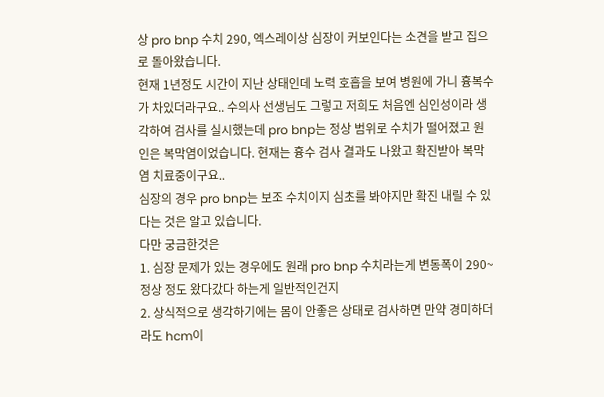상 pro bnp 수치 290, 엑스레이상 심장이 커보인다는 소견을 받고 집으로 돌아왔습니다.
현재 1년정도 시간이 지난 상태인데 노력 호흡을 보여 병원에 가니 흉복수가 차있더라구요.. 수의사 선생님도 그렇고 저희도 처음엔 심인성이라 생각하여 검사를 실시했는데 pro bnp는 정상 범위로 수치가 떨어졌고 원인은 복막염이었습니다. 현재는 흉수 검사 결과도 나왔고 확진받아 복막염 치료중이구요..
심장의 경우 pro bnp는 보조 수치이지 심초를 봐야지만 확진 내릴 수 있다는 것은 알고 있습니다.
다만 궁금한것은
1. 심장 문제가 있는 경우에도 원래 pro bnp 수치라는게 변동폭이 290~정상 정도 왔다갔다 하는게 일반적인건지
2. 상식적으로 생각하기에는 몸이 안좋은 상태로 검사하면 만약 경미하더라도 hcm이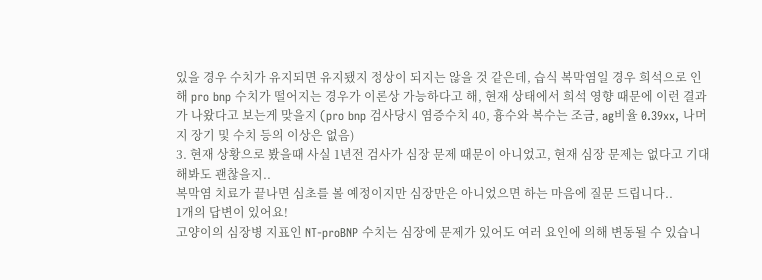있을 경우 수치가 유지되면 유지됐지 정상이 되지는 않을 것 같은데, 습식 복막염일 경우 희석으로 인해 pro bnp 수치가 떨어지는 경우가 이론상 가능하다고 해, 현재 상태에서 희석 영향 때문에 이런 결과가 나왔다고 보는게 맞을지 (pro bnp 검사당시 염증수치 40, 흉수와 복수는 조금, ag비율 0.39xx, 나머지 장기 및 수치 등의 이상은 없음)
3. 현재 상황으로 봤을때 사실 1년전 검사가 심장 문제 때문이 아니었고, 현재 심장 문제는 없다고 기대 해봐도 괜찮을지..
복막염 치료가 끝나면 심초를 볼 예정이지만 심장만은 아니었으면 하는 마음에 질문 드립니다..
1개의 답변이 있어요!
고양이의 심장병 지표인 NT-proBNP 수치는 심장에 문제가 있어도 여러 요인에 의해 변동될 수 있습니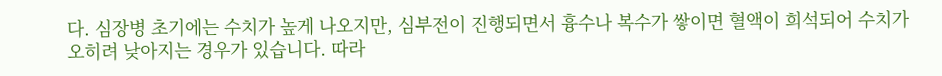다. 심장병 초기에는 수치가 높게 나오지만, 심부전이 진행되면서 흉수나 복수가 쌓이면 혈액이 희석되어 수치가 오히려 낮아지는 경우가 있습니다. 따라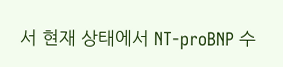서 현재 상태에서 NT-proBNP 수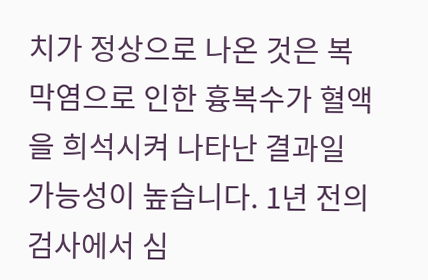치가 정상으로 나온 것은 복막염으로 인한 흉복수가 혈액을 희석시켜 나타난 결과일 가능성이 높습니다. 1년 전의 검사에서 심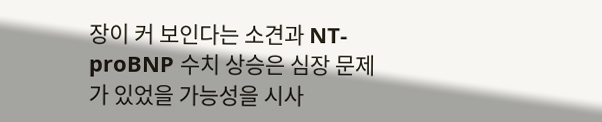장이 커 보인다는 소견과 NT-proBNP 수치 상승은 심장 문제가 있었을 가능성을 시사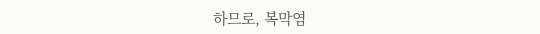하므로, 복막염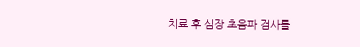치료 후 심장 초음파 검사를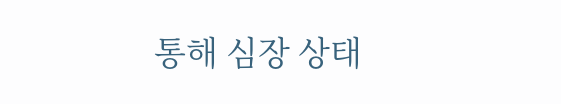통해 심장 상태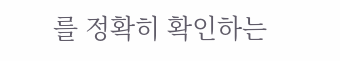를 정확히 확인하는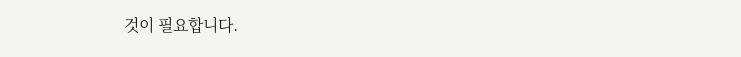것이 필요합니다.